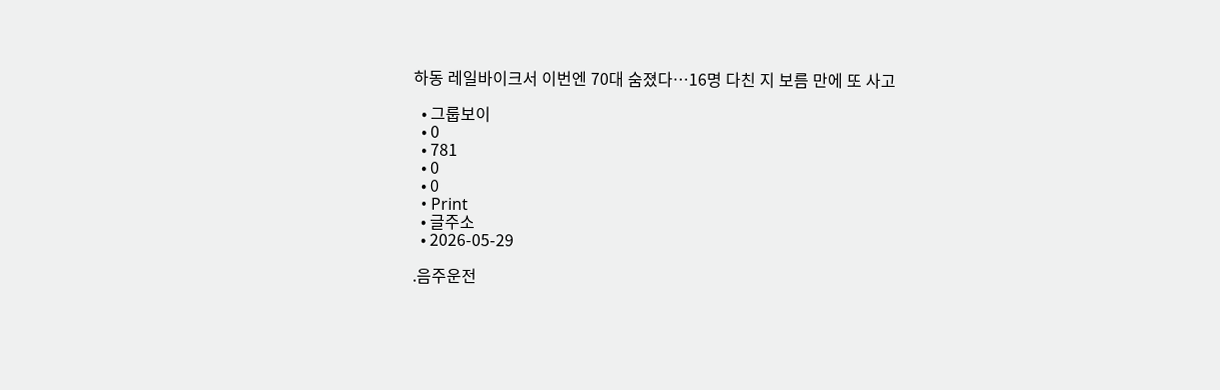하동 레일바이크서 이번엔 70대 숨졌다…16명 다친 지 보름 만에 또 사고

  • 그룹보이
  • 0
  • 781
  • 0
  • 0
  • Print
  • 글주소
  • 2026-05-29

.음주운전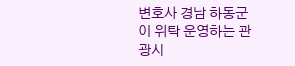변호사 경남 하동군이 위탁 운영하는 관광시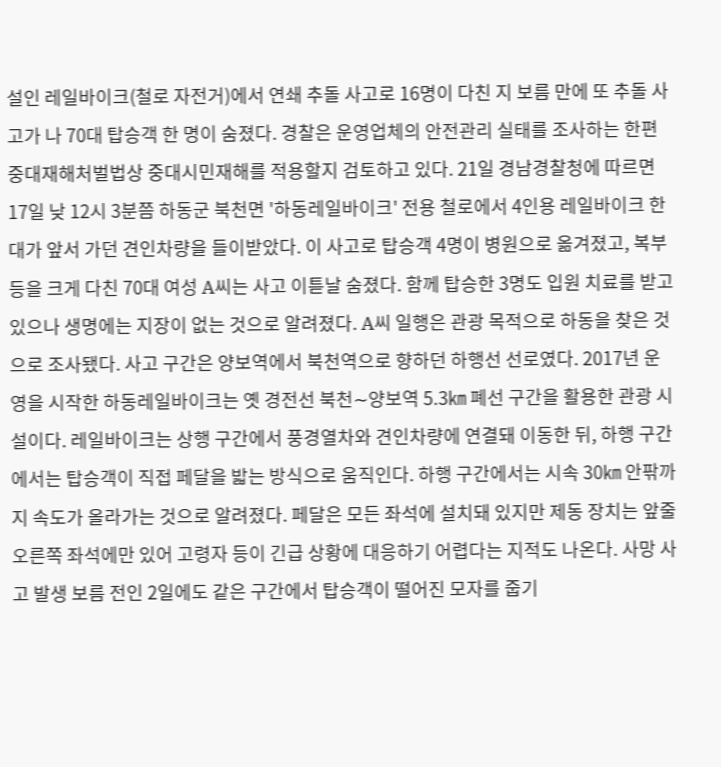설인 레일바이크(철로 자전거)에서 연쇄 추돌 사고로 16명이 다친 지 보름 만에 또 추돌 사고가 나 70대 탑승객 한 명이 숨졌다. 경찰은 운영업체의 안전관리 실태를 조사하는 한편 중대재해처벌법상 중대시민재해를 적용할지 검토하고 있다. 21일 경남경찰청에 따르면 17일 낮 12시 3분쯤 하동군 북천면 '하동레일바이크' 전용 철로에서 4인용 레일바이크 한 대가 앞서 가던 견인차량을 들이받았다. 이 사고로 탑승객 4명이 병원으로 옮겨졌고, 복부 등을 크게 다친 70대 여성 A씨는 사고 이튿날 숨졌다. 함께 탑승한 3명도 입원 치료를 받고 있으나 생명에는 지장이 없는 것으로 알려졌다. A씨 일행은 관광 목적으로 하동을 찾은 것으로 조사됐다. 사고 구간은 양보역에서 북천역으로 향하던 하행선 선로였다. 2017년 운영을 시작한 하동레일바이크는 옛 경전선 북천∼양보역 5.3㎞ 폐선 구간을 활용한 관광 시설이다. 레일바이크는 상행 구간에서 풍경열차와 견인차량에 연결돼 이동한 뒤, 하행 구간에서는 탑승객이 직접 페달을 밟는 방식으로 움직인다. 하행 구간에서는 시속 30㎞ 안팎까지 속도가 올라가는 것으로 알려졌다. 페달은 모든 좌석에 설치돼 있지만 제동 장치는 앞줄 오른쪽 좌석에만 있어 고령자 등이 긴급 상황에 대응하기 어렵다는 지적도 나온다. 사망 사고 발생 보름 전인 2일에도 같은 구간에서 탑승객이 떨어진 모자를 줍기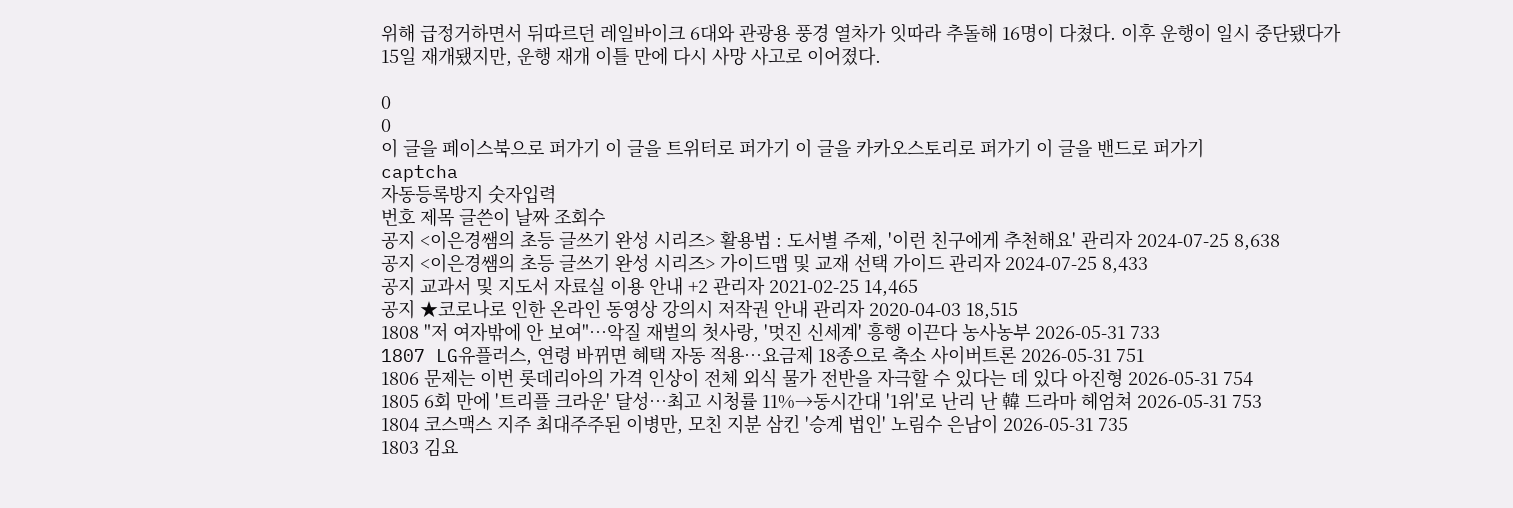위해 급정거하면서 뒤따르던 레일바이크 6대와 관광용 풍경 열차가 잇따라 추돌해 16명이 다쳤다. 이후 운행이 일시 중단됐다가 15일 재개됐지만, 운행 재개 이틀 만에 다시 사망 사고로 이어졌다.

0
0
이 글을 페이스북으로 퍼가기 이 글을 트위터로 퍼가기 이 글을 카카오스토리로 퍼가기 이 글을 밴드로 퍼가기
captcha
자동등록방지 숫자입력
번호 제목 글쓴이 날짜 조회수
공지 <이은경쌤의 초등 글쓰기 완성 시리즈> 활용법 : 도서별 주제, '이런 친구에게 추천해요' 관리자 2024-07-25 8,638
공지 <이은경쌤의 초등 글쓰기 완성 시리즈> 가이드맵 및 교재 선택 가이드 관리자 2024-07-25 8,433
공지 교과서 및 지도서 자료실 이용 안내 +2 관리자 2021-02-25 14,465
공지 ★코로나로 인한 온라인 동영상 강의시 저작권 안내 관리자 2020-04-03 18,515
1808 "저 여자밖에 안 보여"…악질 재벌의 첫사랑, '멋진 신세계' 흥행 이끈다 농사농부 2026-05-31 733
1807 LG유플러스, 연령 바뀌면 혜택 자동 적용…요금제 18종으로 축소 사이버트론 2026-05-31 751
1806 문제는 이번 롯데리아의 가격 인상이 전체 외식 물가 전반을 자극할 수 있다는 데 있다 아진형 2026-05-31 754
1805 6회 만에 '트리플 크라운' 달성…최고 시청률 11%→동시간대 '1위'로 난리 난 韓 드라마 헤엄쳐 2026-05-31 753
1804 코스맥스 지주 최대주주된 이병만, 모친 지분 삼킨 '승계 법인' 노림수 은남이 2026-05-31 735
1803 김요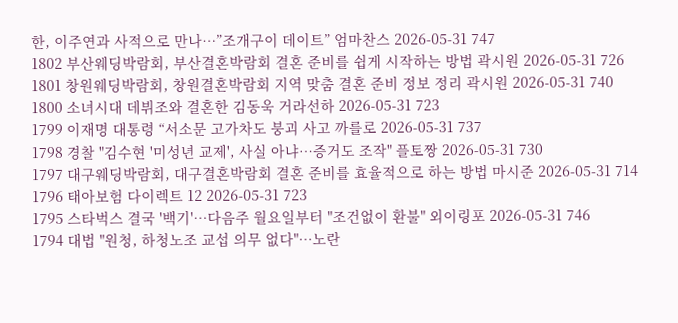한, 이주연과 사적으로 만나…”조개구이 데이트” 엄마찬스 2026-05-31 747
1802 부산웨딩박람회, 부산결혼박람회 결혼 준비를 쉽게 시작하는 방법 곽시원 2026-05-31 726
1801 창원웨딩박람회, 창원결혼박람회 지역 맞춤 결혼 준비 정보 정리 곽시원 2026-05-31 740
1800 소녀시대 데뷔조와 결혼한 김동욱 거라선하 2026-05-31 723
1799 이재명 대통령 “서소문 고가차도 붕괴 사고 까를로 2026-05-31 737
1798 경찰 "김수현 '미성년 교제', 사실 아냐…증거도 조작" 플토짱 2026-05-31 730
1797 대구웨딩박람회, 대구결혼박람회 결혼 준비를 효율적으로 하는 방법 마시준 2026-05-31 714
1796 태아보험 다이렉트 12 2026-05-31 723
1795 스타벅스 결국 '백기'…다음주 월요일부터 "조건없이 환불" 외이링포 2026-05-31 746
1794 대법 "원청, 하청노조 교섭 의무 없다"…노란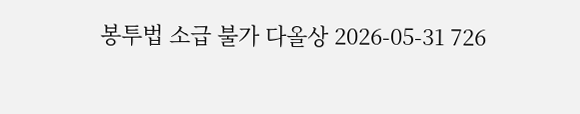봉투법 소급 불가 다올상 2026-05-31 726